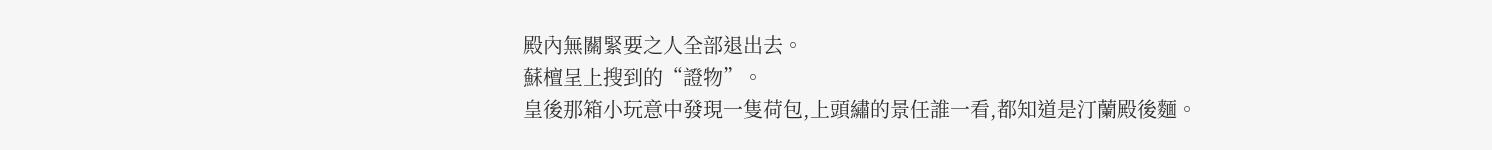殿內無關緊要之人全部退出去。
蘇檀呈上搜到的“證物”。
皇後那箱小玩意中發現一隻荷包,上頭繡的景任誰一看,都知道是汀蘭殿後麵。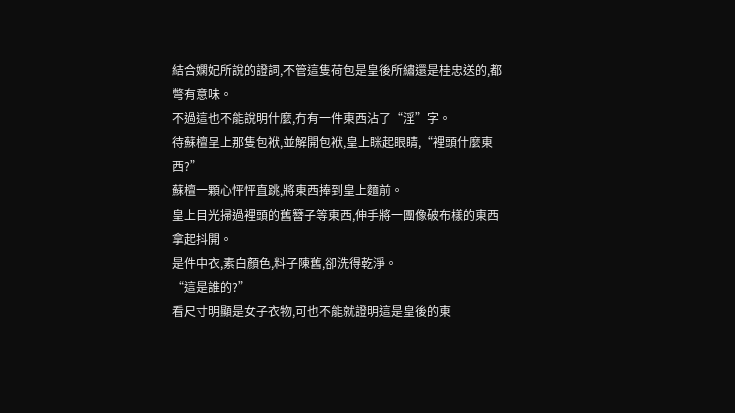結合嫻妃所說的證詞,不管這隻荷包是皇後所繡還是桂忠送的,都彆有意味。
不過這也不能說明什麼,冇有一件東西沾了“淫”字。
待蘇檀呈上那隻包袱,並解開包袱,皇上眯起眼睛,“裡頭什麼東西?”
蘇檀一顆心怦怦直跳,將東西捧到皇上麵前。
皇上目光掃過裡頭的舊簪子等東西,伸手將一團像破布樣的東西拿起抖開。
是件中衣,素白顏色,料子陳舊,卻洗得乾淨。
“這是誰的?”
看尺寸明顯是女子衣物,可也不能就證明這是皇後的東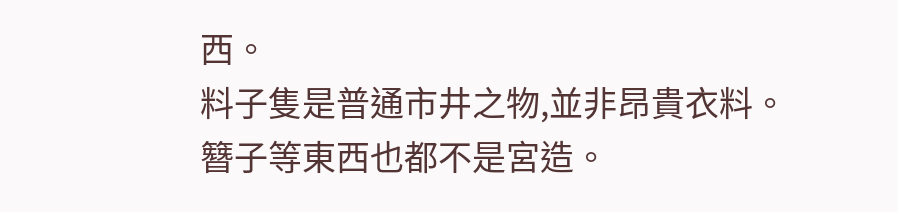西。
料子隻是普通市井之物,並非昂貴衣料。
簪子等東西也都不是宮造。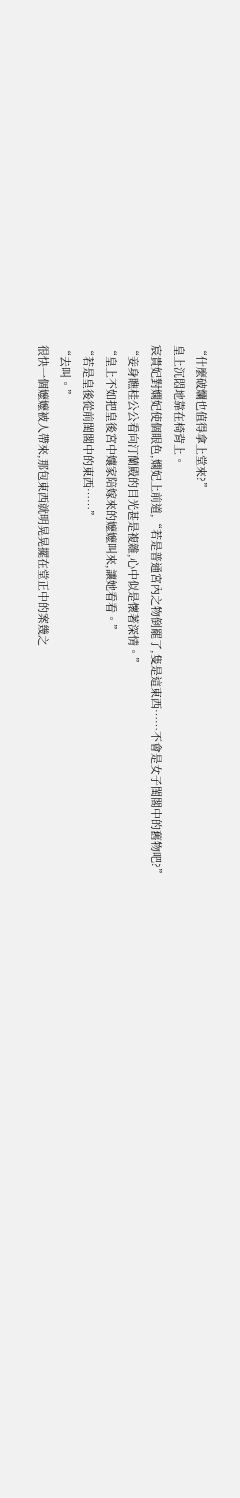“什麼破爛也值得拿上堂來?”
皇上沉悶地靠在椅背上。
宸貴妃對嫻妃使個眼色,嫻妃上前道,“若是普通宮內之物倒罷了,隻是這東西……不會是女子閨閣中的舊物吧?”
“妾身瞧桂公公看向汀蘭殿的目光甚是複雜,心中似是懷著深情。”
“皇上不如把皇後宮中孃家陪嫁來的嬤嬤叫來,讓她看看。”
“若是皇後從前閨閣中的東西……”
“去叫。”
很快一個嬤嬤被人帶來,那包東西就明晃晃擺在堂正中的案幾之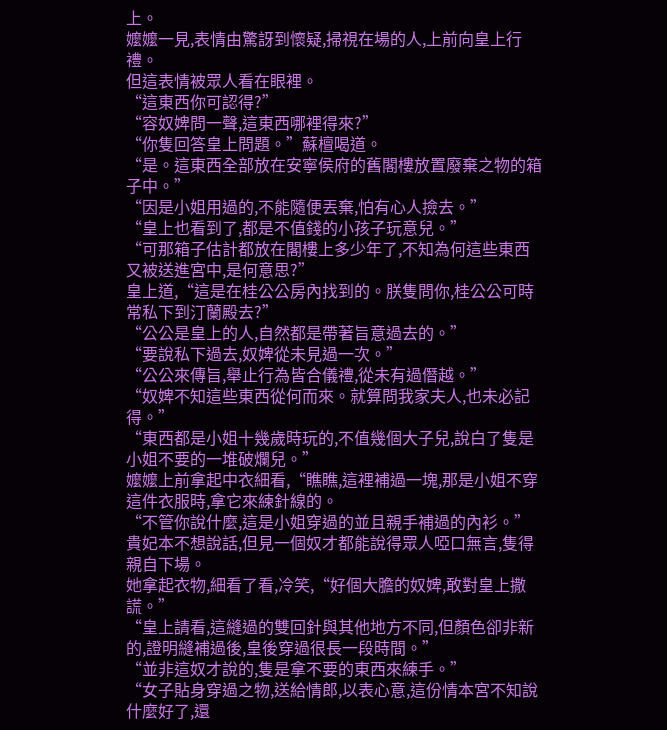上。
嬤嬤一見,表情由驚訝到懷疑,掃視在場的人,上前向皇上行禮。
但這表情被眾人看在眼裡。
“這東西你可認得?”
“容奴婢問一聲,這東西哪裡得來?”
“你隻回答皇上問題。”蘇檀喝道。
“是。這東西全部放在安寧侯府的舊閣樓放置廢棄之物的箱子中。”
“因是小姐用過的,不能隨便丟棄,怕有心人撿去。”
“皇上也看到了,都是不值錢的小孩子玩意兒。”
“可那箱子估計都放在閣樓上多少年了,不知為何這些東西又被送進宮中,是何意思?”
皇上道,“這是在桂公公房內找到的。朕隻問你,桂公公可時常私下到汀蘭殿去?”
“公公是皇上的人,自然都是帶著旨意過去的。”
“要說私下過去,奴婢從未見過一次。”
“公公來傳旨,舉止行為皆合儀禮,從未有過僭越。”
“奴婢不知這些東西從何而來。就算問我家夫人,也未必記得。”
“東西都是小姐十幾歲時玩的,不值幾個大子兒,說白了隻是小姐不要的一堆破爛兒。”
嬤嬤上前拿起中衣細看,“瞧瞧,這裡補過一塊,那是小姐不穿這件衣服時,拿它來練針線的。
“不管你說什麼,這是小姐穿過的並且親手補過的內衫。”
貴妃本不想說話,但見一個奴才都能說得眾人啞口無言,隻得親自下場。
她拿起衣物,細看了看,冷笑,“好個大膽的奴婢,敢對皇上撒謊。”
“皇上請看,這縫過的雙回針與其他地方不同,但顏色卻非新的,證明縫補過後,皇後穿過很長一段時間。”
“並非這奴才說的,隻是拿不要的東西來練手。”
“女子貼身穿過之物,送給情郎,以表心意,這份情本宮不知說什麼好了,還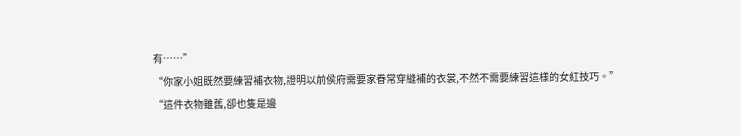有……”
“你家小姐既然要練習補衣物,證明以前侯府需要家眷常穿縫補的衣裳,不然不需要練習這樣的女紅技巧。”
“這件衣物雖舊,卻也隻是邊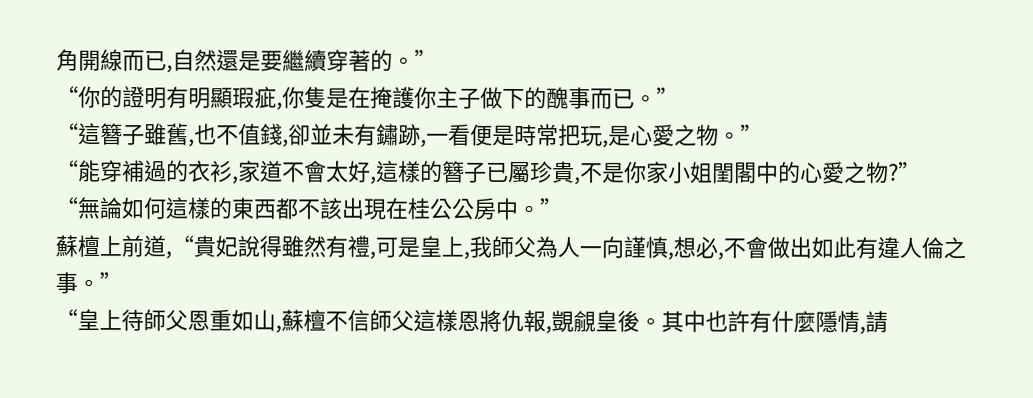角開線而已,自然還是要繼續穿著的。”
“你的證明有明顯瑕疵,你隻是在掩護你主子做下的醜事而已。”
“這簪子雖舊,也不值錢,卻並未有鏽跡,一看便是時常把玩,是心愛之物。”
“能穿補過的衣衫,家道不會太好,這樣的簪子已屬珍貴,不是你家小姐閨閣中的心愛之物?”
“無論如何這樣的東西都不該出現在桂公公房中。”
蘇檀上前道,“貴妃說得雖然有禮,可是皇上,我師父為人一向謹慎,想必,不會做出如此有違人倫之事。”
“皇上待師父恩重如山,蘇檀不信師父這樣恩將仇報,覬覦皇後。其中也許有什麼隱情,請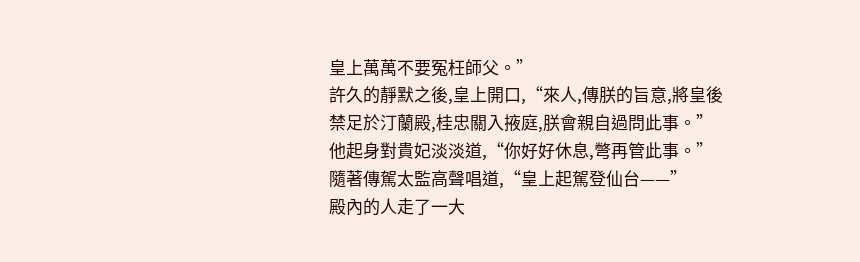皇上萬萬不要冤枉師父。”
許久的靜默之後,皇上開口,“來人,傳朕的旨意,將皇後禁足於汀蘭殿,桂忠關入掖庭,朕會親自過問此事。”
他起身對貴妃淡淡道,“你好好休息,彆再管此事。”
隨著傳駕太監高聲唱道,“皇上起駕登仙台——”
殿內的人走了一大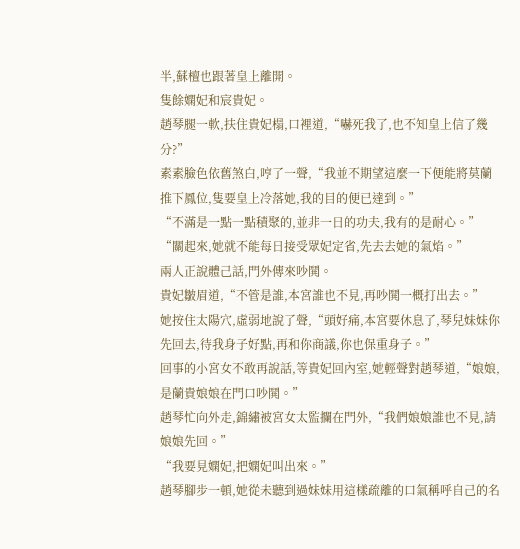半,蘇檀也跟著皇上離開。
隻餘嫻妃和宸貴妃。
趙琴腿一軟,扶住貴妃榻,口裡道,“嚇死我了,也不知皇上信了幾分?”
素素臉色依舊煞白,哼了一聲,“我並不期望這麼一下便能將莫蘭推下鳳位,隻要皇上冷落她,我的目的便已達到。”
“不滿是一點一點積聚的,並非一日的功夫,我有的是耐心。”
“關起來,她就不能每日接受眾妃定省,先去去她的氣焰。”
兩人正說體己話,門外傳來吵鬨。
貴妃皺眉道,“不管是誰,本宮誰也不見,再吵鬨一概打出去。”
她按住太陽穴,虛弱地說了聲,“頭好痛,本宮要休息了,琴兒妹妹你先回去,待我身子好點,再和你商議,你也保重身子。”
回事的小宮女不敢再說話,等貴妃回內室,她輕聲對趙琴道,“娘娘,是蘭貴娘娘在門口吵鬨。”
趙琴忙向外走,錦繡被宮女太監攔在門外,“我們娘娘誰也不見,請娘娘先回。”
“我要見嫻妃,把嫻妃叫出來。”
趙琴腳步一頓,她從未聽到過妹妹用這樣疏離的口氣稱呼自己的名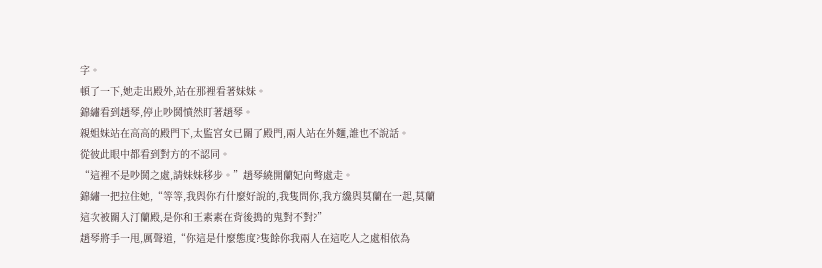字。
頓了一下,她走出殿外,站在那裡看著妹妹。
錦繡看到趙琴,停止吵鬨憤然盯著趙琴。
親姐妹站在高高的殿門下,太監宮女已關了殿門,兩人站在外麵,誰也不說話。
從彼此眼中都看到對方的不認同。
“這裡不是吵鬨之處,請妹妹移步。”趙琴繞開蘭妃向彆處走。
錦繡一把拉住她,“等等,我與你冇什麼好說的,我隻問你,我方纔與莫蘭在一起,莫蘭這次被關入汀蘭殿,是你和王素素在背後搗的鬼對不對?”
趙琴將手一甩,厲聲道,“你這是什麼態度?隻餘你我兩人在這吃人之處相依為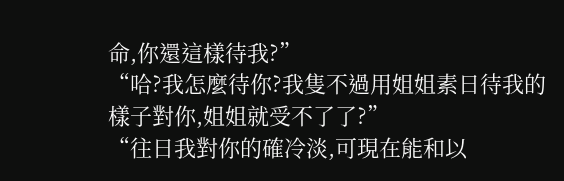命,你還這樣待我?”
“哈?我怎麼待你?我隻不過用姐姐素日待我的樣子對你,姐姐就受不了了?”
“往日我對你的確冷淡,可現在能和以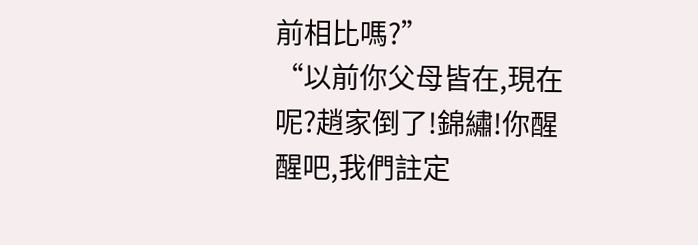前相比嗎?”
“以前你父母皆在,現在呢?趙家倒了!錦繡!你醒醒吧,我們註定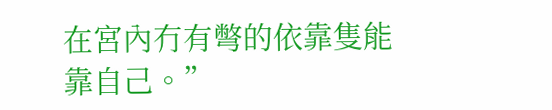在宮內冇有彆的依靠隻能靠自己。”